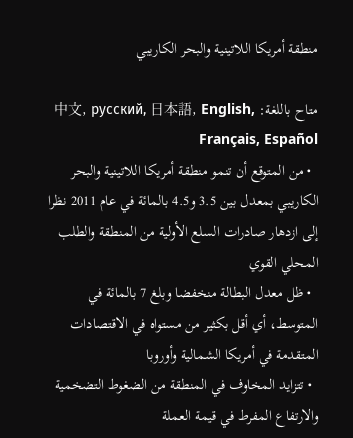منطقة أمريكا اللاتينية والبحر الكاريبي

متاح باللغة: 中文, русский, 日本語, English, Français, Español
  • من المتوقع أن تنمو منطقة أمريكا اللاتينية والبحر الكاريبي بمعدل بين 3.5 و4.5 بالمائة في عام 2011 نظرا إلى ازدهار صادرات السلع الأولية من المنطقة والطلب المحلي القوي
  • ظل معدل البطالة منخفضا وبلغ 7 بالمائة في المتوسط، أي أقل بكثير من مستواه في الاقتصادات المتقدمة في أمريكا الشمالية وأوروبا
  • تتزايد المخاوف في المنطقة من الضغوط التضخمية والارتفاع المفرط في قيمة العملة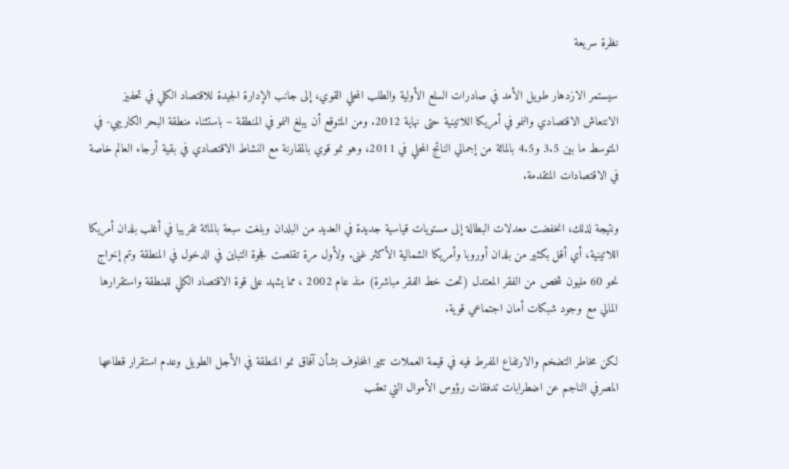نظرة سريعة

سيستمر الازدهار طويل الأمد في صادرات السلع الأولية والطلب المحلي القوي، إلى جانب الإدارة الجيدة للاقتصاد الكلي في تحفيز الانتعاش الاقتصادي والنمو في أمريكا اللاتينية حتى نهاية 2012. ومن المتوقع أن يبلغ النمو في المنطقة – باستثناء منطقة البحر الكاريبي- في المتوسط ما بين 3.5 و4.5 بالمائة من إجمالي الناتج المحلي في 2011، وهو نمو قوي بالمقارنة مع النشاط الاقتصادي في بقية أرجاء العالم خاصة في الاقتصادات المتقدمة.

ونتيجة لذلك، انخفضت معدلات البطالة إلى مستويات قياسية جديدة في العديد من البلدان وبلغت سبعة بالمائة تقريبا في أغلب بلدان أمريكا اللاتينية، أي أقل بكثير من بلدان أوروبا وأمريكا الشمالية الأكثر غنى. ولأول مرة تقلصت فجوة التباين في الدخول في المنطقة وتم إخراج نحو 60 مليون شخص من الفقر المعتدل (تحت خط الفقر مباشرة) منذ عام 2002 ، مما يشهد على قوة الاقتصاد الكلي للمنطقة واستقرارها المالي مع وجود شبكات أمان اجتماعي قوية.

لكن مخاطر التضخم والارتفاع المفرط فيه في قيمة العملات تثير المخاوف بشأن آفاق نمو المنطقة في الأجل الطويل وعدم استقرار قطاعها المصرفي الناجم عن اضطرابات تدفقات رؤوس الأموال التي تعقب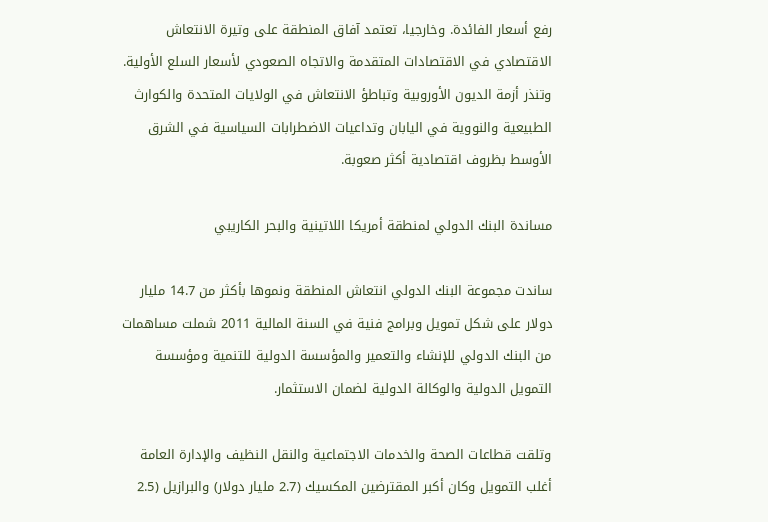رفع أسعار الفائدة. وخارجيا، تعتمد آفاق المنطقة على وتيرة الانتعاش الاقتصادي في الاقتصادات المتقدمة والاتجاه الصعودي لأسعار السلع الأولية. وتنذر أزمة الديون الأوروبية وتباطؤ الانتعاش في الولايات المتحدة والكوارث الطبيعية والنووية في اليابان وتداعيات الاضطرابات السياسية في الشرق الأوسط بظروف اقتصادية أكثر صعوبة.

مساندة البنك الدولي لمنطقة أمريكا اللاتينية والبحر الكاريبي

ساندت مجموعة البنك الدولي انتعاش المنطقة ونموها بأكثر من 14.7 مليار دولار على شكل تمويل وبرامج فنية في السنة المالية 2011 شملت مساهمات من البنك الدولي للإنشاء والتعمير والمؤسسة الدولية للتنمية ومؤسسة التمويل الدولية والوكالة الدولية لضمان الاستثمار.

وتلقت قطاعات الصحة والخدمات الاجتماعية والنقل النظيف والإدارة العامة أغلب التمويل وكان أكبر المقترضين المكسيك (2.7 مليار دولار) والبرازيل (2.5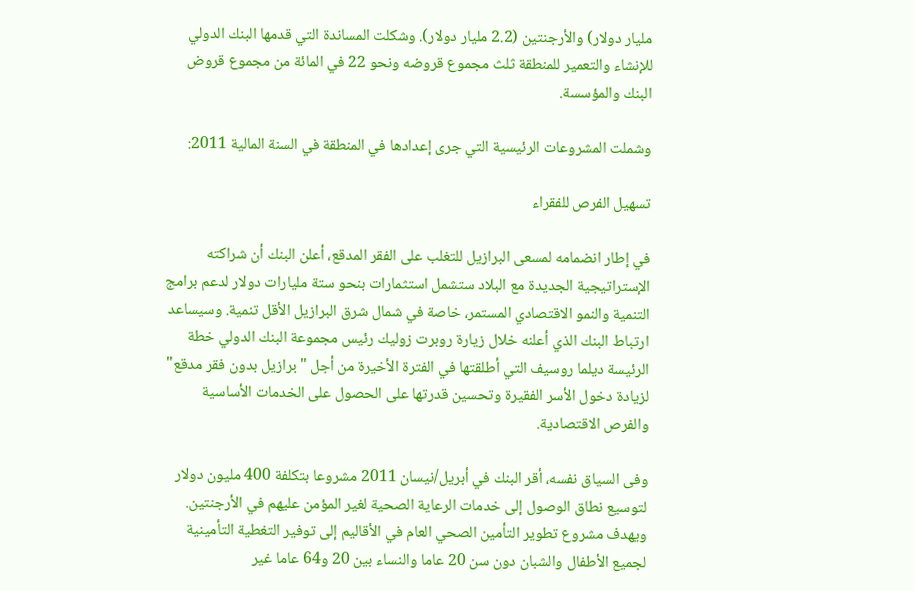مليار دولار) والأرجنتين (2.2 مليار دولار). وشكلت المساندة التي قدمها البنك الدولي للإنشاء والتعمير للمنطقة ثلث مجموع قروضه ونحو 22 في المائة من مجموع قروض البنك والمؤسسة.

وشملت المشروعات الرئيسية التي جرى إعدادها في المنطقة في السنة المالية 2011:

تسهيل الفرص للفقراء

في إطار انضمامه لمسعى البرازيل للتغلب على الفقر المدقع، أعلن البنك أن شراكته الإستراتيجية الجديدة مع البلاد ستشمل استثمارات بنحو ستة مليارات دولار لدعم برامج التنمية والنمو الاقتصادي المستمر، خاصة في شمال شرق البرازيل الأقل تنمية. وسيساعد ارتباط البنك الذي أعلنه خلال زيارة روبرت زوليك رئيس مجموعة البنك الدولي خطة الرئيسة ديلما روسيف التي أطلقتها في الفترة الأخيرة من أجل "برازيل بدون فقر مدقع" لزيادة دخول الأسر الفقيرة وتحسين قدرتها على الحصول على الخدمات الأساسية والفرص الاقتصادية.

وفى السياق نفسه، أقر البنك في أبريل/نيسان 2011 مشروعا بتكلفة 400 مليون دولار لتوسيع نطاق الوصول إلى خدمات الرعاية الصحية لغير المؤمن عليهم في الأرجنتين. ويهدف مشروع تطوير التأمين الصحي العام في الأقاليم إلى توفير التغطية التأمينية لجميع الأطفال والشبان دون سن 20 عاما والنساء بين 20 و64 عاما غير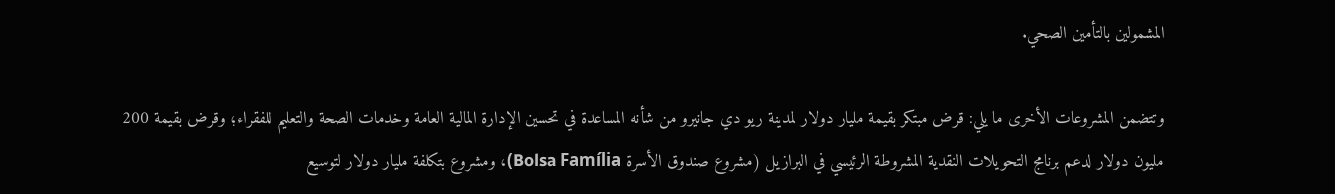المشمولين بالتأمين الصحي.

وتتضمن المشروعات الأخرى ما يلي: قرض مبتكر بقيمة مليار دولار لمدينة ريو دي جانيرو من شأنه المساعدة في تحسين الإدارة المالية العامة وخدمات الصحة والتعليم للفقراء؛ وقرض بقيمة 200 مليون دولار لدعم برنامج التحويلات النقدية المشروطة الرئيسي في البرازيل (مشروع صندوق الأسرة Bolsa Família)، ومشروع بتكلفة مليار دولار لتوسيع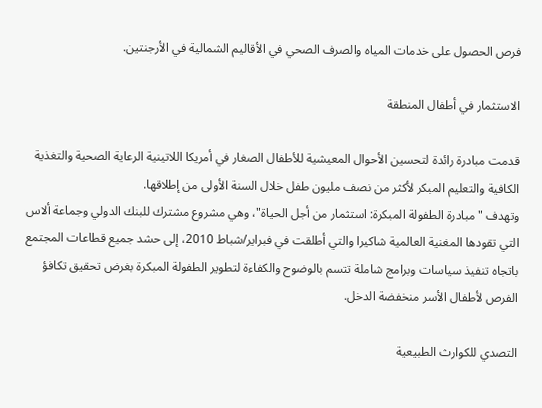فرص الحصول على خدمات المياه والصرف الصحي في الأقاليم الشمالية في الأرجنتين.

الاستثمار في أطفال المنطقة

قدمت مبادرة رائدة لتحسين الأحوال المعيشية للأطفال الصغار في أمريكا اللاتينية الرعاية الصحية والتغذية الكافية والتعليم المبكر لأكثر من نصف مليون طفل خلال السنة الأولى من إطلاقها.
وتهدف "مبادرة الطفولة المبكرة: استثمار من أجل الحياة"، وهي مشروع مشترك للبنك الدولي وجماعة ألاس التي تقودها المغنية العالمية شاكيرا والتي أطلقت في فبراير/شباط 2010، إلى حشد جميع قطاعات المجتمع باتجاه تنفيذ سياسات وبرامج شاملة تتسم بالوضوح والكفاءة لتطوير الطفولة المبكرة بغرض تحقيق تكافؤ الفرص لأطفال الأسر منخفضة الدخل.

التصدي للكوارث الطبيعية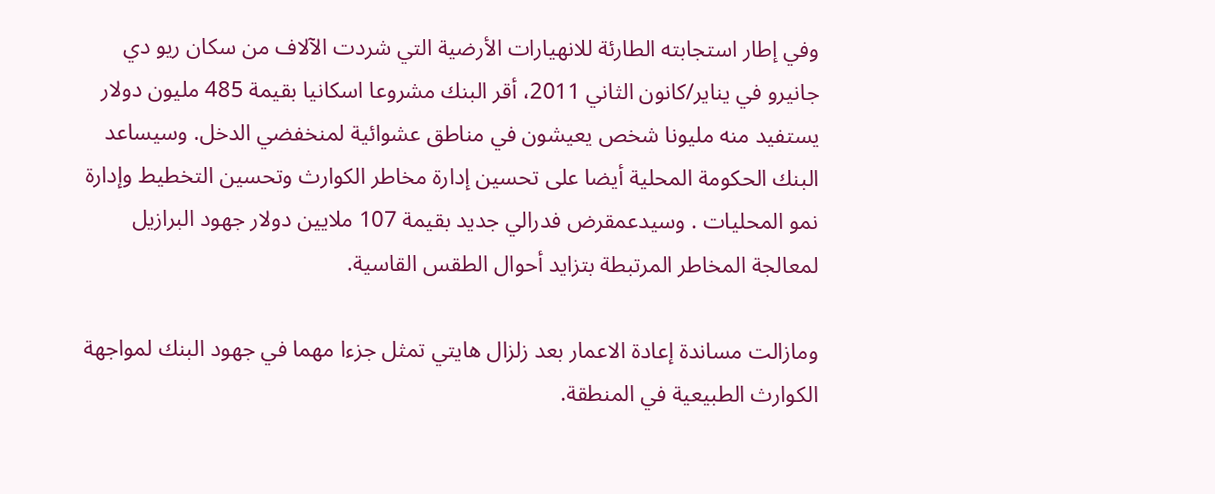وفي إطار استجابته الطارئة للانهيارات الأرضية التي شردت الآلاف من سكان ريو دي جانيرو في يناير/كانون الثاني 2011، أقر البنك مشروعا اسكانيا بقيمة 485 مليون دولار يستفيد منه مليونا شخص يعيشون في مناطق عشوائية لمنخفضي الدخل. وسيساعد البنك الحكومة المحلية أيضا على تحسين إدارة مخاطر الكوارث وتحسين التخطيط وإدارة نمو المحليات . وسيدعمقرض فدرالي جديد بقيمة 107 ملايين دولار جهود البرازيل لمعالجة المخاطر المرتبطة بتزايد أحوال الطقس القاسية.

ومازالت مساندة إعادة الاعمار بعد زلزال هايتي تمثل جزءا مهما في جهود البنك لمواجهة الكوارث الطبيعية في المنطقة.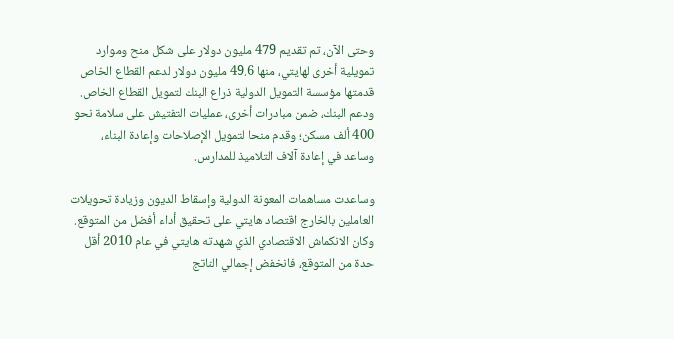وحتى الآن، تم تقديم 479 مليون دولار على شكل منح وموارد تمويلية أخرى لهايتي، منها 49.6 مليون دولار لدعم القطاع الخاص قدمتها مؤسسة التمويل الدولية ذراع البنك لتمويل القطاع الخاص. ودعم البنك، ضمن مبادرات أخرى، عمليات التفتيش على سلامة نحو 400 ألف مسكن؛ وقدم منحا لتمويل الإصلاحات وإعادة البناء، وساعد في إعادة آلاف التلاميذ للمدارس.

وساعدت مساهمات المعونة الدولية وإسقاط الديون وزيادة تحويلات العاملين بالخارج اقتصاد هايتي على تحقيق أداء أفضل من المتوقع. وكان الانكماش الاقتصادي الذي شهدته هايتي في عام 2010 أقل حدة من المتوقع، فانخفض إجمالي الناتج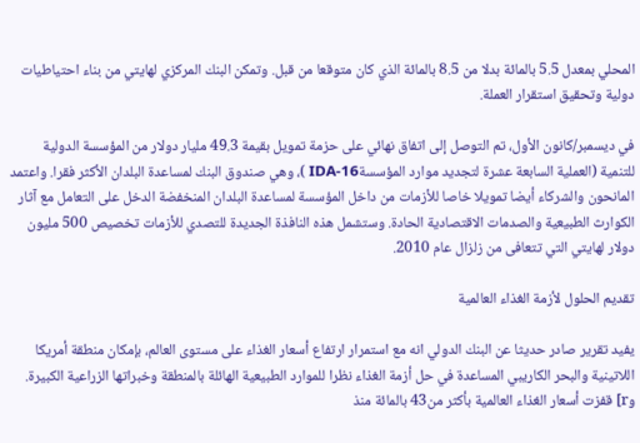المحلي بمعدل 5.5 بالمائة بدلا من 8.5 بالمائة الذي كان متوقعا من قبل. وتمكن البنك المركزي لهايتي من بناء احتياطيات دولية وتحقيق استقرار العملة.

في ديسمبر/كانون الأول، تم التوصل إلى اتفاق نهائي على حزمة تمويل بقيمة 49.3 مليار دولار من المؤسسة الدولية للتنمية (العملية السابعة عشرة لتجديد موارد المؤسسةIDA-16 )، وهي صندوق البنك لمساعدة البلدان الأكثر فقرا. واعتمد المانحون والشركاء أيضا تمويلا خاصا للأزمات من داخل المؤسسة لمساعدة البلدان المنخفضة الدخل على التعامل مع آثار الكوارث الطبيعية والصدمات الاقتصادية الحادة. وستشمل هذه النافذة الجديدة للتصدي للأزمات تخصيص 500 مليون دولار لهايتي التي تتعافى من زلزال عام 2010.

تقديم الحلول لأزمة الغذاء العالمية

يفيد تقرير صادر حديثا عن البنك الدولي انه مع استمرار ارتفاع أسعار الغذاء على مستوى العالم، بإمكان منطقة أمريكا اللاتينية والبحر الكاريبي المساعدة في حل أزمة الغذاء نظرا للموارد الطبيعية الهائلة بالمنطقة وخبراتها الزراعية الكبيرة. وr] قفزت أسعار الغذاء العالمية بأكثر من43 بالمائة منذ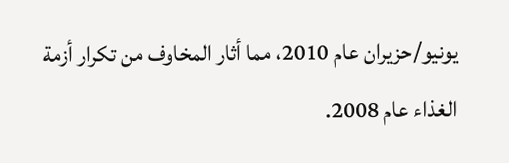يونيو/حزيران عام 2010، مما أثار المخاوف من تكرار أزمة الغذاء عام 2008.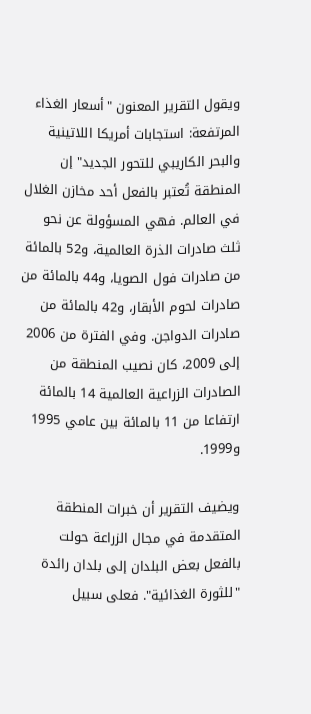ويقول التقرير المعنون "أسعار الغذاء المرتفعة: استجابات أمريكا اللاتينية والبحر الكاريبي للتحور الجديد" إن المنطقة تُعتبر بالفعل أحد مخازن الغلال في العالم. فهي المسؤولة عن نحو ثلث صادرات الذرة العالمية، و52 بالمائة من صادرات فول الصويا، و44 بالمائة من صادرات لحوم الأبقار، و42 بالمائة من صادرات الدواجن. وفي الفترة من 2006 إلى 2009، كان نصيب المنطقة من الصادرات الزراعية العالمية 14 بالمائة ارتفاعا من 11 بالمائة بين عامي 1995 و1999.

ويضيف التقرير أن خبرات المنطقة المتقدمة في مجال الزراعة حولت بالفعل بعض البلدان إلى بلدان رائدة "للثورة الغذائية". فعلى سبيل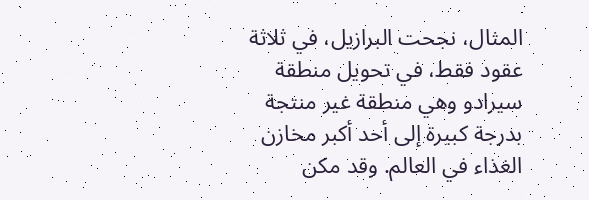المثال، نجحت البرازيل، في ثلاثة عقود فقط، في تحويل منطقة سيرادو وهي منطقة غير منتجة بدرجة كبيرة إلى أحد أكبر مخازن الغذاء في العالم. وقد مكن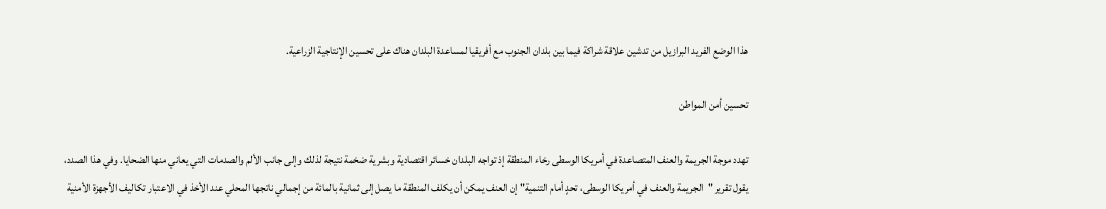هذا الوضع الفريد البرازيل من تدشين علاقة شراكة فيما بين بلدان الجنوب مع أفريقيا لمساعدة البلدان هناك على تحسين الإنتاجية الزراعية.

تحسين أمن المواطن

تهدد موجة الجريمة والعنف المتصاعدة في أمريكا الوسطى رخاء المنطقة إذ تواجه البلدان خسائر اقتصادية وبشرية ضخمة نتيجة لذلك وإلى جانب الألم والصدمات التي يعاني منها الضحايا. وفي هذا الصدد، يقول تقرير "الجريمة والعنف في أمريكا الوسطى، تحدٍ أمام التنمية" إن العنف يمكن أن يكلف المنطقة ما يصل إلى ثمانية بالمائة من إجمالي ناتجها المحلي عند الأخذ في الاعتبار تكاليف الأجهزة الأمنية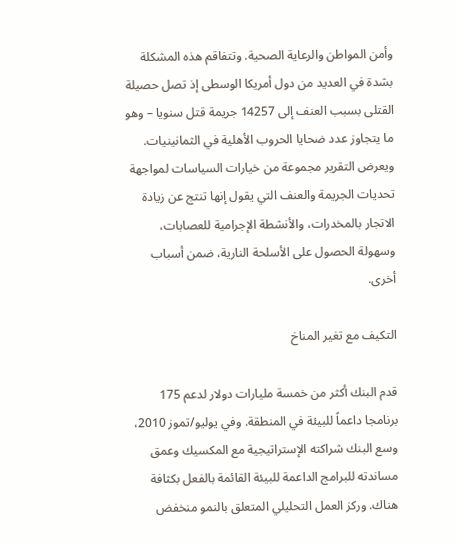وأمن المواطن والرعاية الصحية. وتتفاقم هذه المشكلة بشدة في العديد من دول أمريكا الوسطى إذ تصل حصيلة القتلى بسبب العنف إلى 14257 جريمة قتل سنويا – وهو ما يتجاوز عدد ضحايا الحروب الأهلية في الثمانينيات. ويعرض التقرير مجموعة من خيارات السياسات لمواجهة تحديات الجريمة والعنف التي يقول إنها تنتج عن زيادة الاتجار بالمخدرات، والأنشطة الإجرامية للعصابات، وسهولة الحصول على الأسلحة النارية، ضمن أسباب أخرى.

التكيف مع تغير المناخ

قدم البنك أكثر من خمسة مليارات دولار لدعم 175 برنامجا داعماً للبيئة في المنطقة. وفي يوليو/تموز 2010، وسع البنك شراكته الإستراتيجية مع المكسيك وعمق مساندته للبرامج الداعمة للبيئة القائمة بالفعل بكثافة هناك. وركز العمل التحليلي المتعلق بالنمو منخفض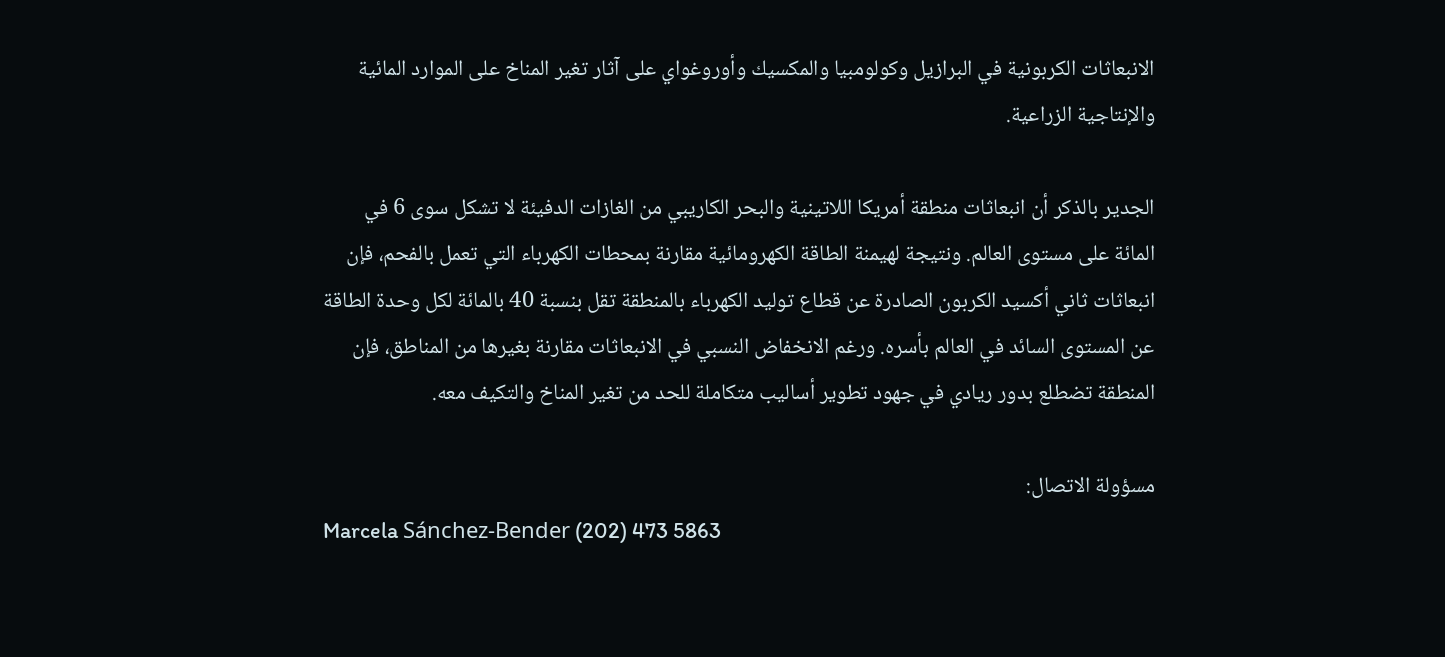الانبعاثات الكربونية في البرازيل وكولومبيا والمكسيك وأوروغواي على آثار تغير المناخ على الموارد المائية والإنتاجية الزراعية.

الجدير بالذكر أن انبعاثات منطقة أمريكا اللاتينية والبحر الكاريبي من الغازات الدفيئة لا تشكل سوى 6 في المائة على مستوى العالم. ونتيجة لهيمنة الطاقة الكهرومائية مقارنة بمحطات الكهرباء التي تعمل بالفحم، فإن انبعاثات ثاني أكسيد الكربون الصادرة عن قطاع توليد الكهرباء بالمنطقة تقل بنسبة 40 بالمائة لكل وحدة الطاقة عن المستوى السائد في العالم بأسره. ورغم الانخفاض النسبي في الانبعاثات مقارنة بغيرها من المناطق، فإن المنطقة تضطلع بدور ريادي في جهود تطوير أساليب متكاملة للحد من تغير المناخ والتكيف معه.

مسؤولة الاتصال:
Marcela Sánchez-Bender (202) 473 5863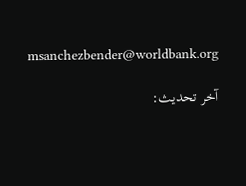msanchezbender@worldbank.org

آخر تحديث: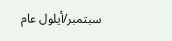سبتمبر/أيلول عام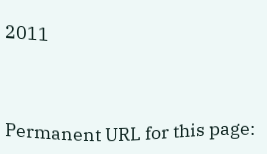2011




Permanent URL for this page: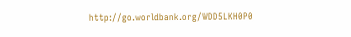http://go.worldbank.org/WDD5LKH0P0